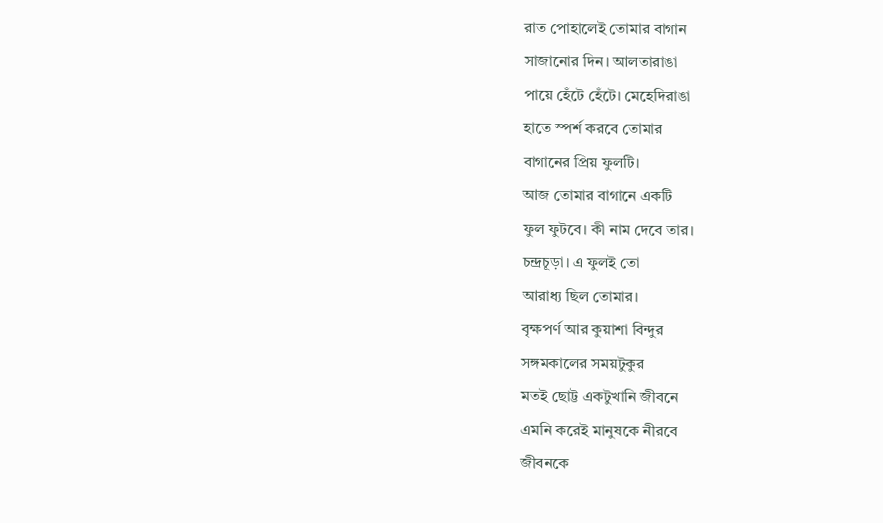রাত পোহালেই তোমার বাগান
সাজানোর দিন। আলতারাঙা
পায়ে হেঁটে হেঁটে। মেহেদিরাঙা
হাতে স্পর্শ করবে তোমার
বাগানের প্রিয় ফুলটি।
আজ তোমার বাগানে একটি
ফুল ফুটবে। কী নাম দেবে তার।
চন্দ্রচূড়া। এ ফুলই তো
আরাধ্য ছিল তোমার।
বৃক্ষপর্ণ আর কুয়াশা বিন্দুর
সঙ্গমকালের সময়টুকুর
মতই ছোট্ট একটুখানি জীবনে
এমনি করেই মানুষকে নীরবে
জীবনকে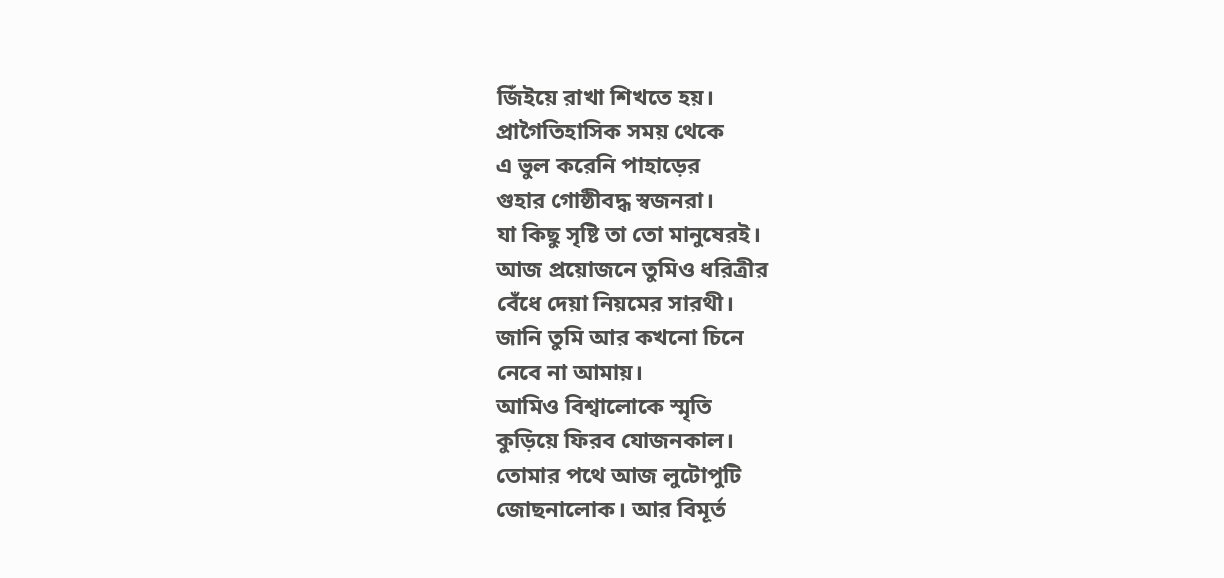জিঁইয়ে রাখা শিখতে হয়।
প্রাগৈতিহাসিক সময় থেকে
এ ভুল করেনি পাহাড়ের
গুহার গোষ্ঠীবদ্ধ স্বজনরা।
যা কিছু সৃষ্টি তা তো মানুষেরই।
আজ প্রয়োজনে তুমিও ধরিত্রীর
বেঁধে দেয়া নিয়মের সারথী।
জানি তুমি আর কখনো চিনে
নেবে না আমায়।
আমিও বিশ্বালোকে স্মৃতি
কুড়িয়ে ফিরব যোজনকাল।
তোমার পথে আজ লুটোপুটি
জোছনালোক। আর বিমূর্ত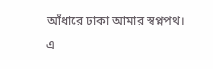আঁধারে ঢাকা আমার স্বপ্নপথ।
এ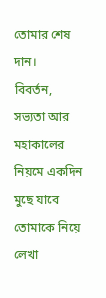তোমার শেষ দান।
বিবর্তন, সভ্যতা আর মহাকালের
নিয়মে একদিন মুছে যাবে
তোমাকে নিয়ে লেখা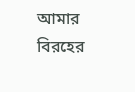আমার বিরহের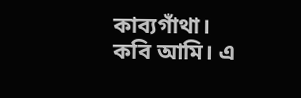কাব্যগাঁথা।
কবি আমি। এ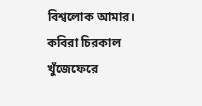বিশ্বলোক আমার।
কবিরা চিরকাল খুঁজেফেরে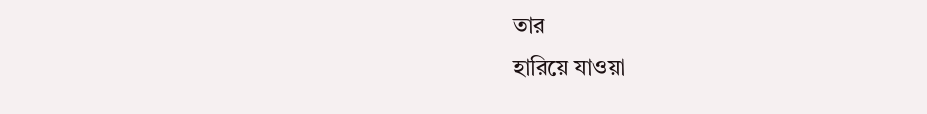তার
হারিয়ে যাওয়া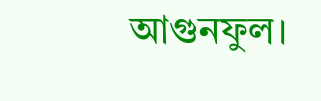আগুনফুল।